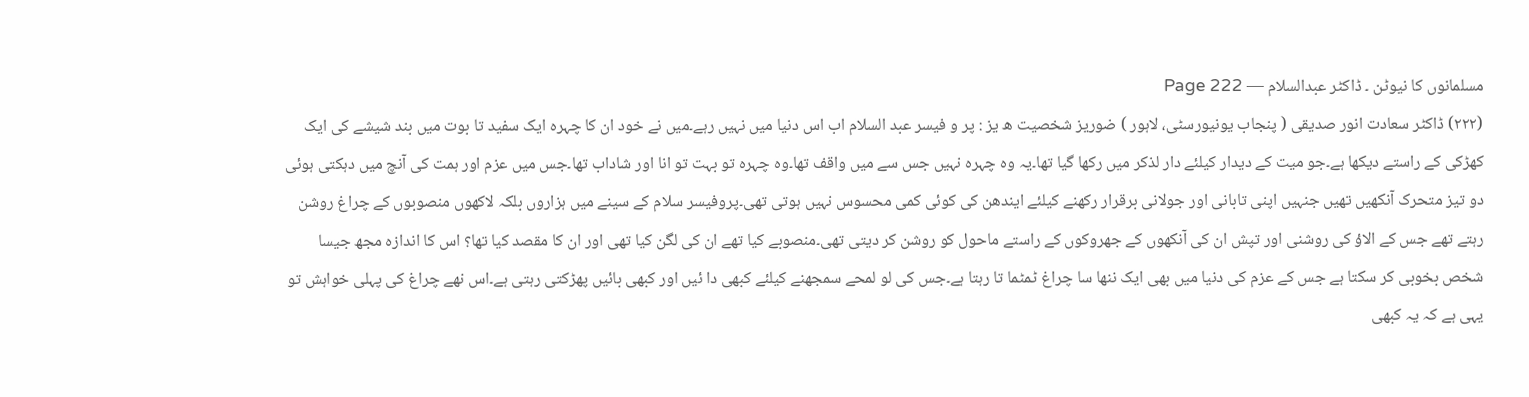مسلمانوں کا نیوٹن ۔ ڈاکٹر عبدالسلام — Page 222
(۲۲۲) ڈاکٹر سعادت انور صدیقی ( پنجاب یونیورسٹی، لاہور ) ضوریز شخصیت ه یز : پر و فیسر عبد السلام اب اس دنیا میں نہیں رہے۔میں نے خود ان کا چہرہ ایک سفید تا بوت میں بند شیشے کی ایک کھڑکی کے راستے دیکھا ہے۔جو میت کے دیدار کیلئے دار لذکر میں رکھا گیا تھا۔یہ وہ چہرہ نہیں جس سے میں واقف تھا۔وہ چہرہ تو بہت تو انا اور شاداب تھا۔جس میں عزم اور ہمت کی آنچ میں دہکتی ہوئی دو تیز متحرک آنکھیں تھیں جنہیں اپنی تابانی اور جولانی برقرار رکھنے کیلئے ایندھن کی کوئی کمی محسوس نہیں ہوتی تھی۔پروفیسر سلام کے سینے میں ہزاروں بلکہ لاکھوں منصوبوں کے چراغ روشن رہتے تھے جس کے الاؤ کی روشنی اور تپش ان کی آنکھوں کے جھروکوں کے راستے ماحول کو روشن کر دیتی تھی۔منصوبے کیا تھے ان کی لگن کیا تھی اور ان کا مقصد کیا تھا؟ اس کا اندازہ مجھ جیسا شخص بخوبی کر سکتا ہے جس کے عزم کی دنیا میں بھی ایک ننھا سا چراغ ٹمٹما تا رہتا ہے۔جس کی لو لمحے سمجھنے کیلئے کبھی دا ئیں اور کبھی بائیں پھڑکتی رہتی ہے۔اس نھے چراغ کی پہلی خواہش تو یہی ہے کہ یہ کبھی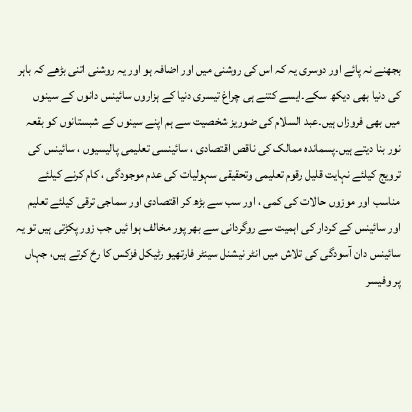بجھنے نہ پائے اور دوسری یہ کہ اس کی روشنی میں اور اضافہ ہو اور یہ روشنی اتنی بڑھے کہ باہر کی دنیا بھی دیکھ سکے۔ایسے کتنے ہی چراغ تیسری دنیا کے ہزاروں سائینس دانوں کے سینوں میں بھی فروزاں ہیں۔عبد السلام کی ضوریز شخصیت سے ہم اپنے سینوں کے شبستانوں کو بقعہ نور بنا دیتے ہیں۔پسماندہ ممالک کی ناقص اقتصادی ، سائینسی تعلیمی پالیسیوں ، سائینس کی ترویج کیلئے نہایت قلیل رقوم تعلیمی وتحقیقی سہولیات کی عدم موجودگی ، کام کرنے کیلئے مناسب اور موزوں حالات کی کمی ، اور سب سے بڑھ کر اقتصادی اور سماجی ترقی کیلئے تعلیم اور سائینس کے کردار کی اہمیت سے روگردانی سے بھر پور مخالف ہوا ئیں جب زور پکڑتی ہیں تو یہ سائینس دان آسودگی کی تلاش میں انٹر نیشنل سینٹر فارتھیو رٹیکل فزکس کا رخ کرتے ہیں، جہاں پر وفیسر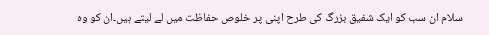سلام ان سب کو ایک شفیق بزرگ کی طرح اپنی پر خلوص حفاظت میں لے لیتے ہیں۔ان کو وہ